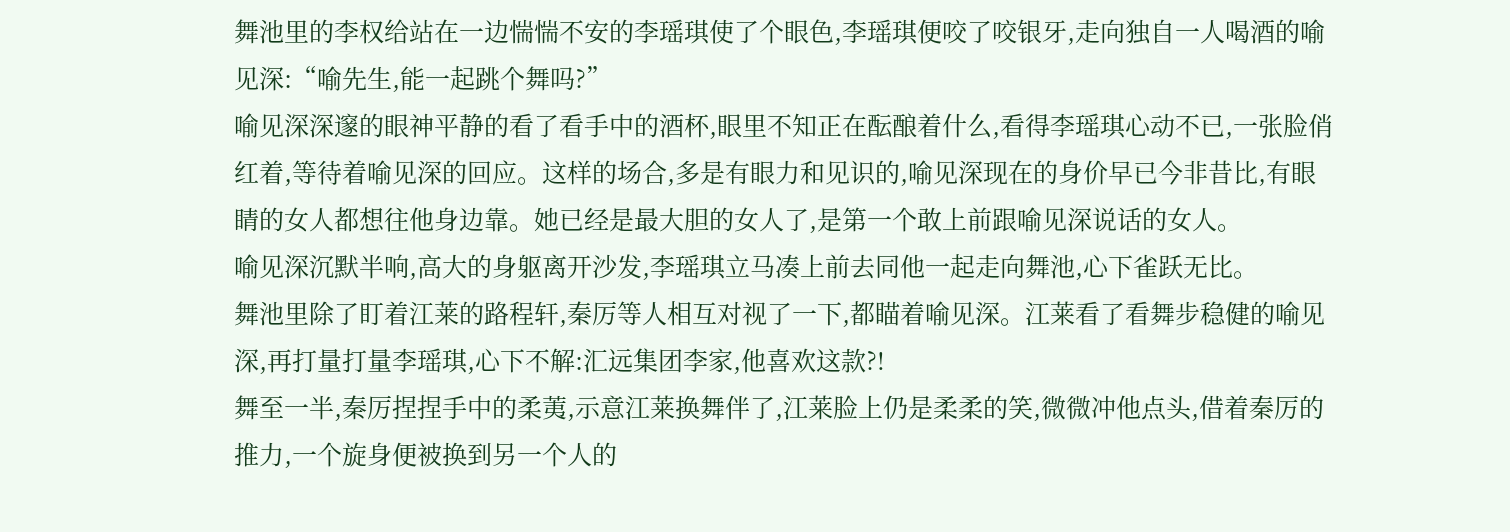舞池里的李权给站在一边惴惴不安的李瑶琪使了个眼色,李瑶琪便咬了咬银牙,走向独自一人喝酒的喻见深:“喻先生,能一起跳个舞吗?”
喻见深深邃的眼神平静的看了看手中的酒杯,眼里不知正在酝酿着什么,看得李瑶琪心动不已,一张脸俏红着,等待着喻见深的回应。这样的场合,多是有眼力和见识的,喻见深现在的身价早已今非昔比,有眼睛的女人都想往他身边靠。她已经是最大胆的女人了,是第一个敢上前跟喻见深说话的女人。
喻见深沉默半响,高大的身躯离开沙发,李瑶琪立马凑上前去同他一起走向舞池,心下雀跃无比。
舞池里除了盯着江莱的路程轩,秦厉等人相互对视了一下,都瞄着喻见深。江莱看了看舞步稳健的喻见深,再打量打量李瑶琪,心下不解:汇远集团李家,他喜欢这款?!
舞至一半,秦厉捏捏手中的柔荑,示意江莱换舞伴了,江莱脸上仍是柔柔的笑,微微冲他点头,借着秦厉的推力,一个旋身便被换到另一个人的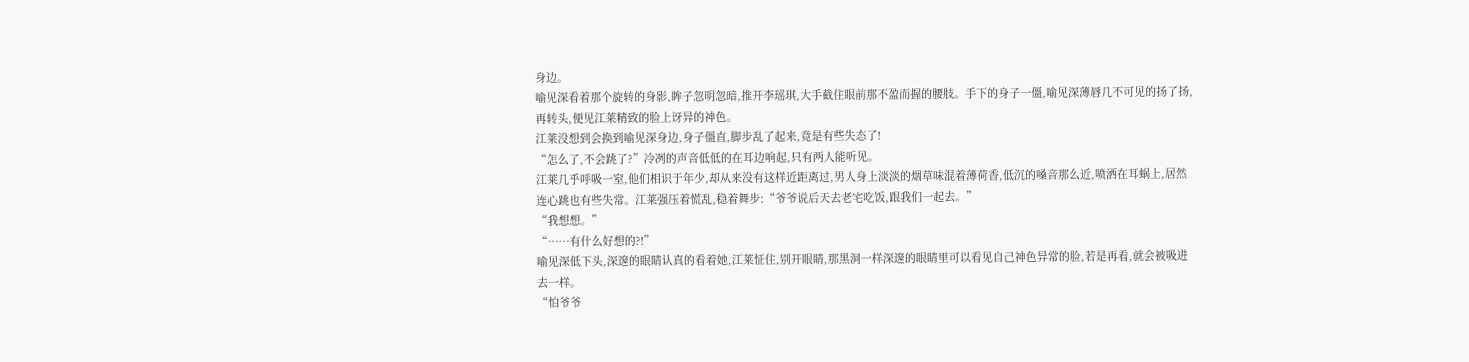身边。
喻见深看着那个旋转的身影,眸子忽明忽暗,推开李瑶琪,大手截住眼前那不盈而握的腰肢。手下的身子一僵,喻见深薄唇几不可见的扬了扬,再转头,便见江莱精致的脸上讶异的神色。
江莱没想到会换到喻见深身边,身子僵直,脚步乱了起来,竟是有些失态了!
“怎么了,不会跳了?”冷冽的声音低低的在耳边响起,只有两人能听见。
江莱几乎呼吸一窒,他们相识于年少,却从来没有这样近距离过,男人身上淡淡的烟草味混着薄荷香,低沉的嗓音那么近,喷洒在耳蜗上,居然连心跳也有些失常。江莱强压着慌乱,稳着舞步:“爷爷说后天去老宅吃饭,跟我们一起去。”
“我想想。”
“……有什么好想的?!”
喻见深低下头,深邃的眼睛认真的看着她,江莱怔住,别开眼睛,那黑洞一样深邃的眼睛里可以看见自己神色异常的脸,若是再看,就会被吸进去一样。
“怕爷爷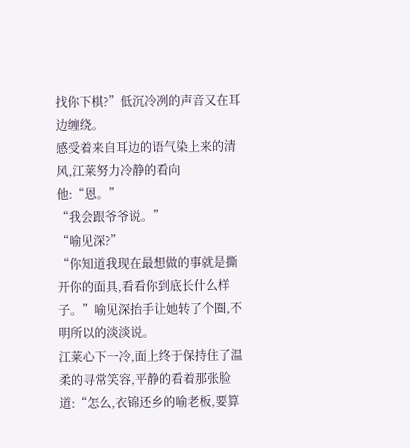找你下棋?”低沉冷冽的声音又在耳边缠绕。
感受着来自耳边的语气染上来的清风,江莱努力冷静的看向他:“恩。”
“我会跟爷爷说。”
“喻见深?”
“你知道我现在最想做的事就是撕开你的面具,看看你到底长什么样子。”喻见深抬手让她转了个圈,不明所以的淡淡说。
江莱心下一冷,面上终于保持住了温柔的寻常笑容,平静的看着那张脸道:“怎么,衣锦还乡的喻老板,要算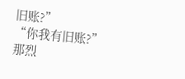旧账?”
“你我有旧账?”那烈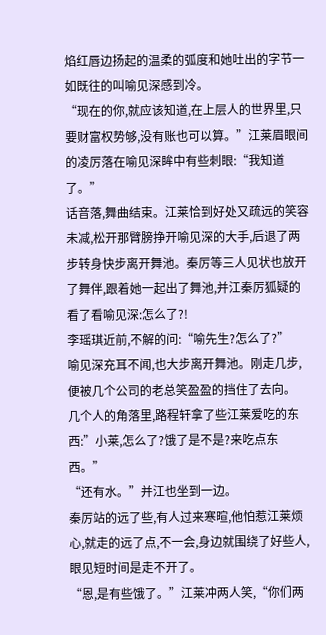焰红唇边扬起的温柔的弧度和她吐出的字节一如既往的叫喻见深感到冷。
“现在的你,就应该知道,在上层人的世界里,只要财富权势够,没有账也可以算。”江莱眉眼间的凌厉落在喻见深眸中有些刺眼:“我知道了。”
话音落,舞曲结束。江莱恰到好处又疏远的笑容未减,松开那臂膀挣开喻见深的大手,后退了两步转身快步离开舞池。秦厉等三人见状也放开了舞伴,跟着她一起出了舞池,并江秦厉狐疑的看了看喻见深:怎么了?!
李瑶琪近前,不解的问:“喻先生?怎么了?”
喻见深充耳不闻,也大步离开舞池。刚走几步,便被几个公司的老总笑盈盈的挡住了去向。
几个人的角落里,路程轩拿了些江莱爱吃的东西:”小莱,怎么了?饿了是不是?来吃点东西。”
“还有水。”并江也坐到一边。
秦厉站的远了些,有人过来寒暄,他怕惹江莱烦心,就走的远了点,不一会,身边就围绕了好些人,眼见短时间是走不开了。
“恩,是有些饿了。”江莱冲两人笑,“你们两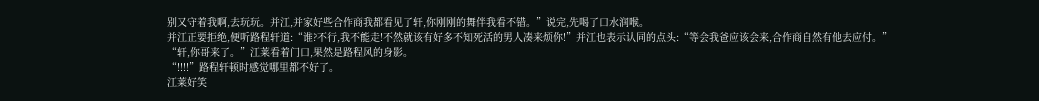别又守着我啊,去玩玩。并江,并家好些合作商我都看见了轩,你刚刚的舞伴我看不错。”说完,先喝了口水润喉。
并江正要拒绝,便听路程轩道:“谁?不行,我不能走!不然就该有好多不知死活的男人凑来烦你!”并江也表示认同的点头:“等会我爸应该会来,合作商自然有他去应付。”
“轩,你哥来了。”江莱看着门口,果然是路程风的身影。
“!!!!”路程轩顿时感觉哪里都不好了。
江莱好笑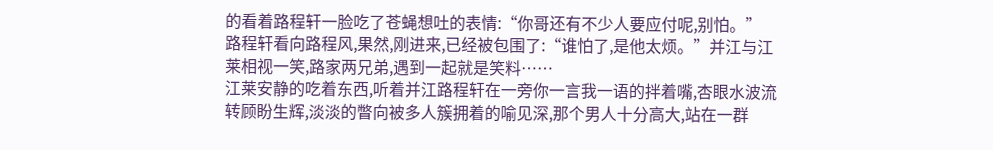的看着路程轩一脸吃了苍蝇想吐的表情:“你哥还有不少人要应付呢,别怕。”
路程轩看向路程风,果然,刚进来,已经被包围了:“谁怕了,是他太烦。”并江与江莱相视一笑,路家两兄弟,遇到一起就是笑料……
江莱安静的吃着东西,听着并江路程轩在一旁你一言我一语的拌着嘴,杏眼水波流转顾盼生辉,淡淡的瞥向被多人簇拥着的喻见深,那个男人十分高大,站在一群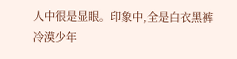人中很是显眼。印象中,全是白衣黑裤冷漠少年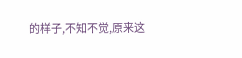的样子,不知不觉,原来这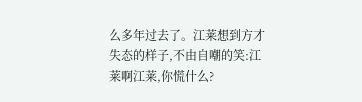么多年过去了。江莱想到方才失态的样子,不由自嘲的笑:江莱啊江莱,你慌什么?